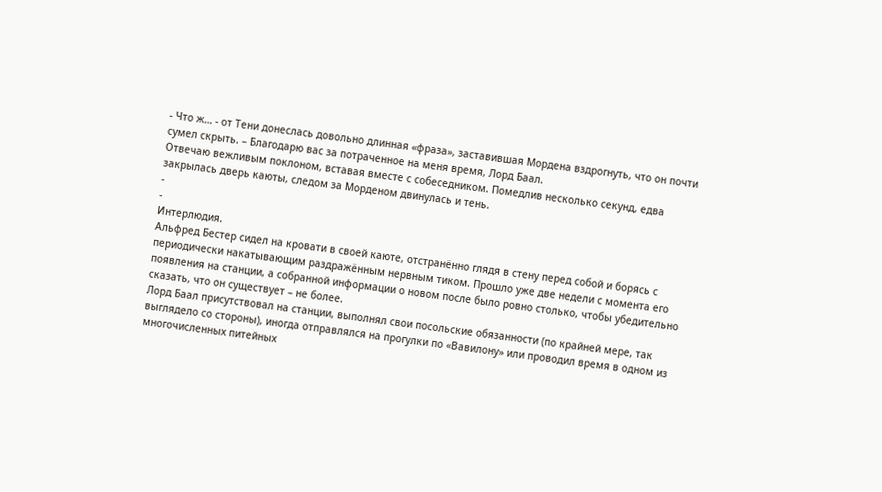- Что ж… - от Тени донеслась довольно длинная «фраза», заставившая Мордена вздрогнуть, что он почти сумел скрыть. – Благодарю вас за потраченное на меня время, Лорд Баал.
Отвечаю вежливым поклоном, вставая вместе с собеседником. Помедлив несколько секунд, едва закрылась дверь каюты, следом за Морденом двинулась и тень.
-
-
Интерлюдия.
Альфред Бестер сидел на кровати в своей каюте, отстранённо глядя в стену перед собой и борясь с периодически накатывающим раздражённым нервным тиком. Прошло уже две недели с момента его появления на станции, а собранной информации о новом после было ровно столько, чтобы убедительно сказать, что он существует – не более.
Лорд Баал присутствовал на станции, выполнял свои посольские обязанности (по крайней мере, так выглядело со стороны), иногда отправлялся на прогулки по «Вавилону» или проводил время в одном из многочисленных питейных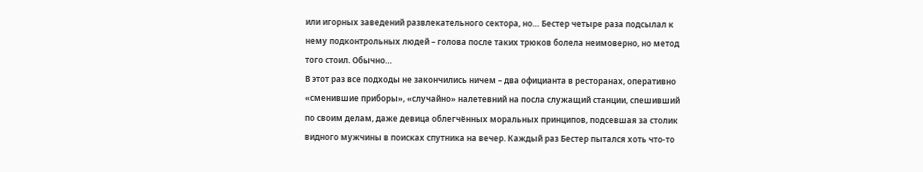или игорных заведений развлекательного сектора, но… Бестер четыре раза подсылал к нему подконтрольных людей – голова после таких трюков болела неимоверно, но метод того стоил. Обычно…
В этот раз все подходы не закончились ничем – два официанта в ресторанах, оперативно «сменившие приборы», «случайно» налетевний на посла служащий станции, спешивший по своим делам, даже девица облегчённых моральных принципов, подсевшая за столик видного мужчины в поисках спутника на вечер. Каждый раз Бестер пытался хоть что-то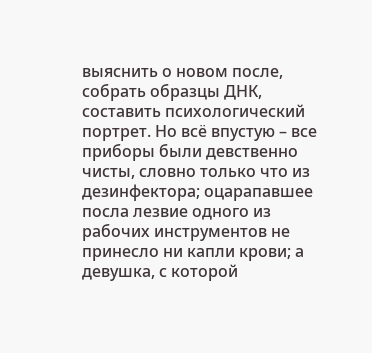выяснить о новом после, собрать образцы ДНК, составить психологический портрет. Но всё впустую – все приборы были девственно чисты, словно только что из дезинфектора; оцарапавшее посла лезвие одного из рабочих инструментов не принесло ни капли крови; а девушка, с которой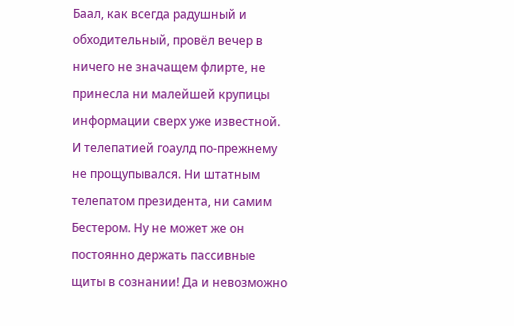Баал, как всегда радушный и обходительный, провёл вечер в ничего не значащем флирте, не принесла ни малейшей крупицы информации сверх уже известной.
И телепатией гоаулд по-прежнему не прощупывался. Ни штатным телепатом президента, ни самим Бестером. Ну не может же он постоянно держать пассивные щиты в сознании! Да и невозможно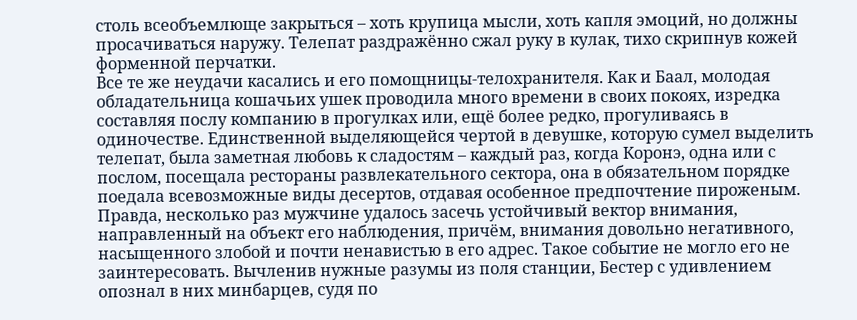столь всеобъемлюще закрыться – хоть крупица мысли, хоть капля эмоций, но должны просачиваться наружу. Телепат раздражённо сжал руку в кулак, тихо скрипнув кожей форменной перчатки.
Все те же неудачи касались и его помощницы-телохранителя. Как и Баал, молодая обладательница кошачьих ушек проводила много времени в своих покоях, изредка составляя послу компанию в прогулках или, ещё более редко, прогуливаясь в одиночестве. Единственной выделяющейся чертой в девушке, которую сумел выделить телепат, была заметная любовь к сладостям – каждый раз, когда Коронэ, одна или с послом, посещала рестораны развлекательного сектора, она в обязательном порядке поедала всевозможные виды десертов, отдавая особенное предпочтение пироженым.
Правда, несколько раз мужчине удалось засечь устойчивый вектор внимания, направленный на объект его наблюдения, причём, внимания довольно негативного, насыщенного злобой и почти ненавистью в его адрес. Такое событие не могло его не заинтересовать. Вычленив нужные разумы из поля станции, Бестер с удивлением опознал в них минбарцев, судя по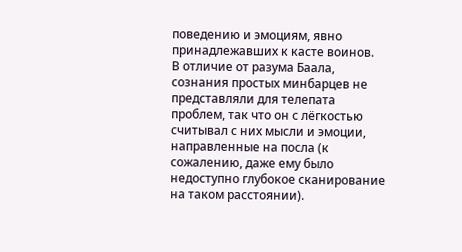поведению и эмоциям, явно принадлежавших к касте воинов.
В отличие от разума Баала, сознания простых минбарцев не представляли для телепата проблем, так что он с лёгкостью считывал с них мысли и эмоции, направленные на посла (к сожалению, даже ему было недоступно глубокое сканирование на таком расстоянии).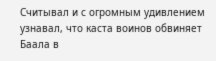Считывал и с огромным удивлением узнавал, что каста воинов обвиняет Баала в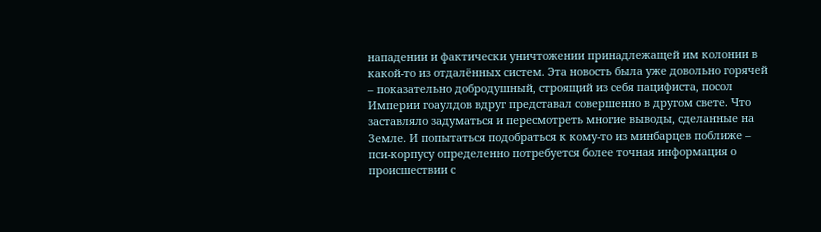нападении и фактически уничтожении принадлежащей им колонии в какой-то из отдалённых систем. Эта новость была уже довольно горячей – показательно добродушный, строящий из себя пацифиста, посол Империи гоаулдов вдруг представал совершенно в другом свете. Что заставляло задуматься и пересмотреть многие выводы, сделанные на Земле. И попытаться подобраться к кому-то из минбарцев поближе – пси-корпусу определенно потребуется более точная информация о происшествии с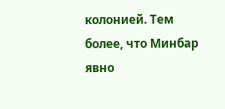колонией. Тем более, что Минбар явно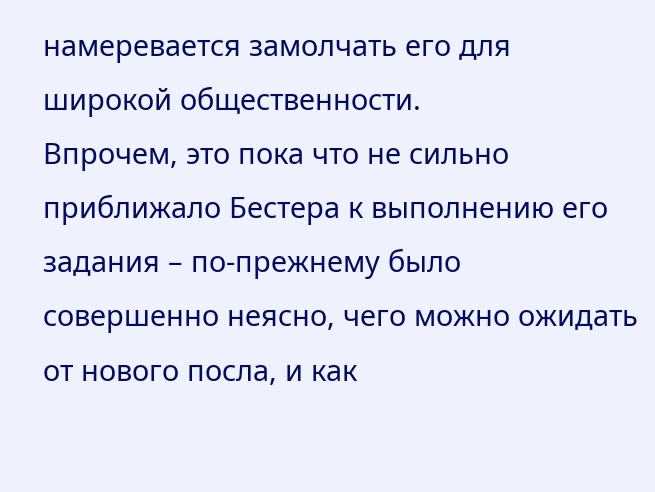намеревается замолчать его для широкой общественности.
Впрочем, это пока что не сильно приближало Бестера к выполнению его задания – по-прежнему было совершенно неясно, чего можно ожидать от нового посла, и как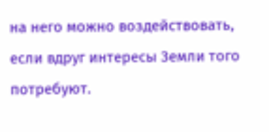на него можно воздействовать, если вдруг интересы Земли того потребуют.